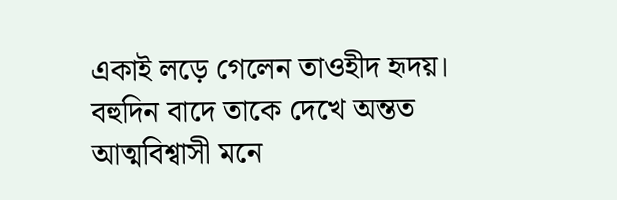একাই লড়ে গেলেন তাওহীদ হৃদয়। বহুদিন বাদে তাকে দেখে অন্তত আত্মবিশ্বাসী মনে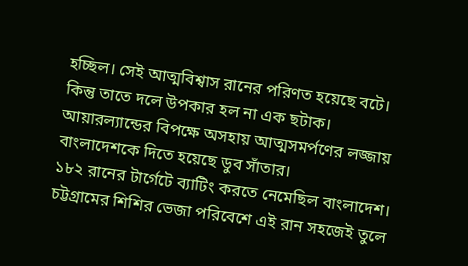হচ্ছিল। সেই আত্মবিশ্বাস রানের পরিণত হয়েছে বটে। কিন্তু তাতে দলে উপকার হল না এক ছটাক। আয়ারল্যান্ডের বিপক্ষে অসহায় আত্মসমর্পণের লজ্জায় বাংলাদেশকে দিতে হয়েছে ডুব সাঁতার।
১৮২ রানের টার্গেটে ব্যাটিং করতে নেমেছিল বাংলাদেশ। চট্টগ্রামের শিশির ভেজা পরিবেশে এই রান সহজেই তুলে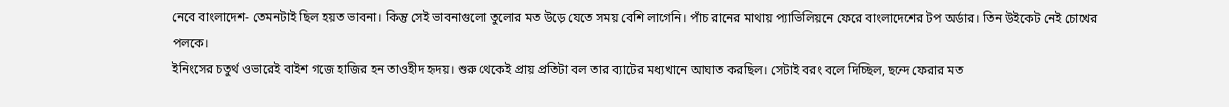নেবে বাংলাদেশ- তেমনটাই ছিল হয়ত ভাবনা। কিন্তু সেই ভাবনাগুলো তুলোর মত উড়ে যেতে সময় বেশি লাগেনি। পাঁচ রানের মাথায় প্যাভিলিয়নে ফেরে বাংলাদেশের টপ অর্ডার। তিন উইকেট নেই চোখের পলকে।
ইনিংসের চতুর্থ ওভারেই বাইশ গজে হাজির হন তাওহীদ হৃদয়। শুরু থেকেই প্রায় প্রতিটা বল তার ব্যাটের মধ্যখানে আঘাত করছিল। সেটাই বরং বলে দিচ্ছিল, ছন্দে ফেরার মত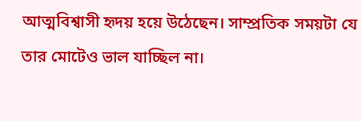আত্মবিশ্বাসী হৃদয় হয়ে উঠেছেন। সাম্প্রতিক সময়টা যে তার মোটেও ভাল যাচ্ছিল না।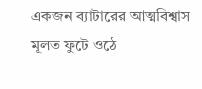একজন ব্যাটারের আত্মবিশ্বাস মূলত ফুটে ওঠে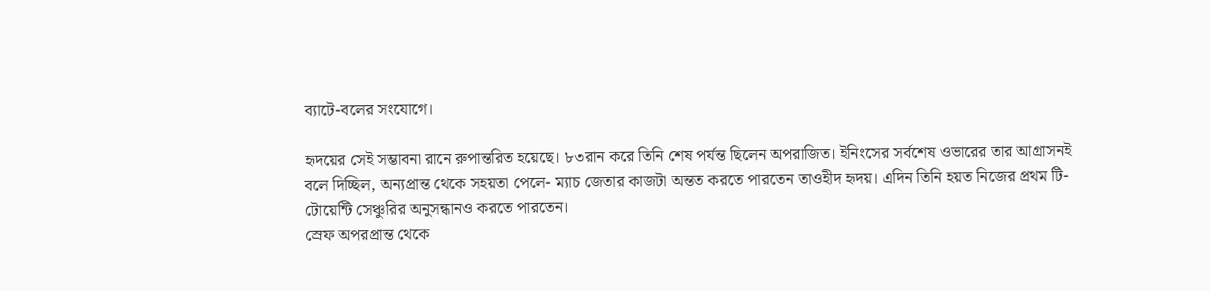ব্যাটে-বলের সংযোগে।

হৃদয়ের সেই সম্ভাবনা রানে রুপান্তরিত হয়েছে। ৮৩রান করে তিনি শেষ পর্যন্ত ছিলেন অপরাজিত। ইনিংসের সর্বশেষ ওভারের তার আগ্রাসনই বলে দিচ্ছিল, অন্যপ্রান্ত থেকে সহয়তা পেলে- ম্যাচ জেতার কাজটা অন্তত করতে পারতেন তাওহীদ হৃদয়। এদিন তিনি হয়ত নিজের প্রথম টি-টোয়েন্টি সেঞ্চুরির অনুসন্ধানও করতে পারতেন।
স্রেফ অপরপ্রান্ত থেকে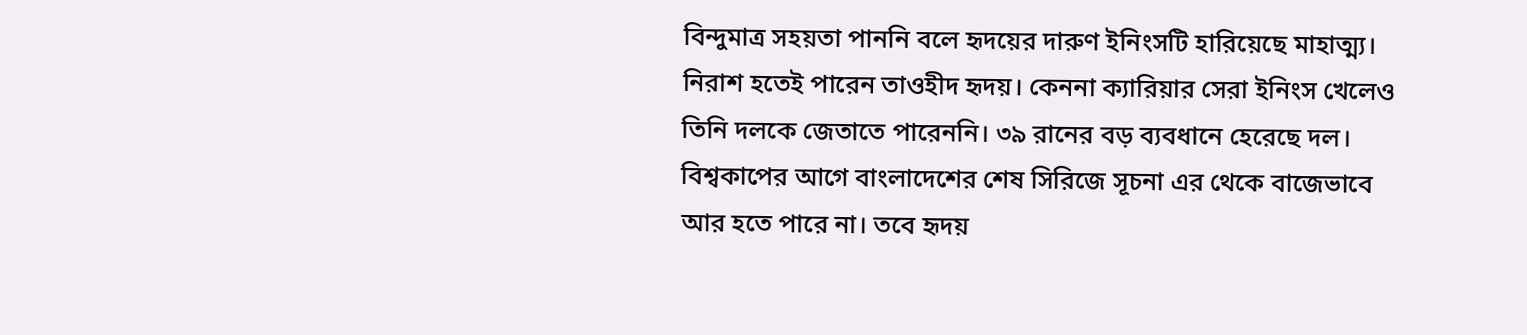বিন্দুমাত্র সহয়তা পাননি বলে হৃদয়ের দারুণ ইনিংসটি হারিয়েছে মাহাত্ম্য। নিরাশ হতেই পারেন তাওহীদ হৃদয়। কেননা ক্যারিয়ার সেরা ইনিংস খেলেও তিনি দলকে জেতাতে পারেননি। ৩৯ রানের বড় ব্যবধানে হেরেছে দল।
বিশ্বকাপের আগে বাংলাদেশের শেষ সিরিজে সূচনা এর থেকে বাজেভাবে আর হতে পারে না। তবে হৃদয়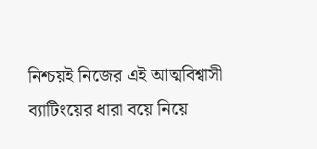নিশ্চয়ই নিজের এই আত্মবিশ্বাসী ব্যাটিংয়ের ধারা বয়ে নিয়ে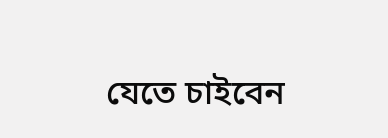যেতে চাইবেন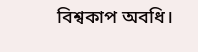বিশ্বকাপ অবধি।